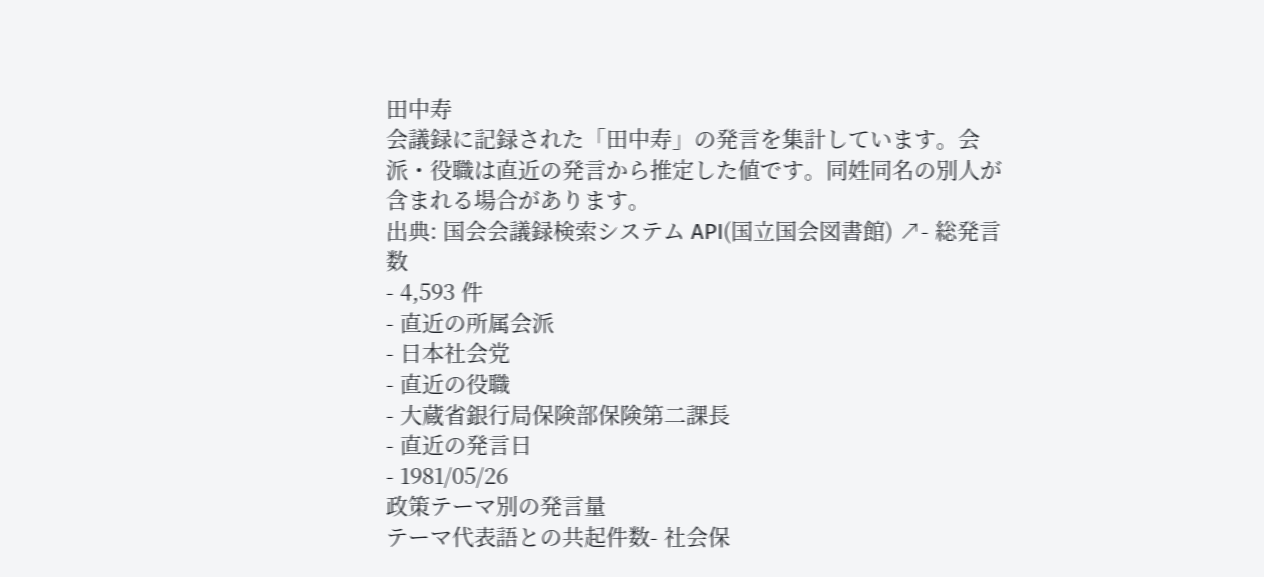田中寿
会議録に記録された「田中寿」の発言を集計しています。会派・役職は直近の発言から推定した値です。同姓同名の別人が含まれる場合があります。
出典: 国会会議録検索システム API(国立国会図書館) ↗- 総発言数
- 4,593 件
- 直近の所属会派
- 日本社会党
- 直近の役職
- 大蔵省銀行局保険部保険第二課長
- 直近の発言日
- 1981/05/26
政策テーマ別の発言量
テーマ代表語との共起件数- 社会保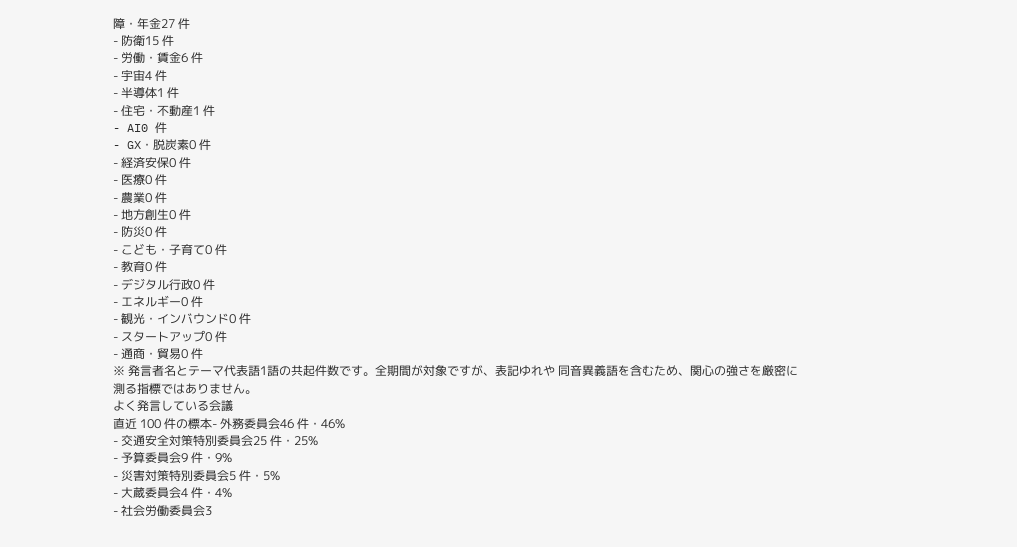障・年金27 件
- 防衛15 件
- 労働・賃金6 件
- 宇宙4 件
- 半導体1 件
- 住宅・不動産1 件
- AI0 件
- GX・脱炭素0 件
- 経済安保0 件
- 医療0 件
- 農業0 件
- 地方創生0 件
- 防災0 件
- こども・子育て0 件
- 教育0 件
- デジタル行政0 件
- エネルギー0 件
- 観光・インバウンド0 件
- スタートアップ0 件
- 通商・貿易0 件
※ 発言者名とテーマ代表語1語の共起件数です。全期間が対象ですが、表記ゆれや 同音異義語を含むため、関心の強さを厳密に測る指標ではありません。
よく発言している会議
直近 100 件の標本- 外務委員会46 件・46%
- 交通安全対策特別委員会25 件・25%
- 予算委員会9 件・9%
- 災害対策特別委員会5 件・5%
- 大蔵委員会4 件・4%
- 社会労働委員会3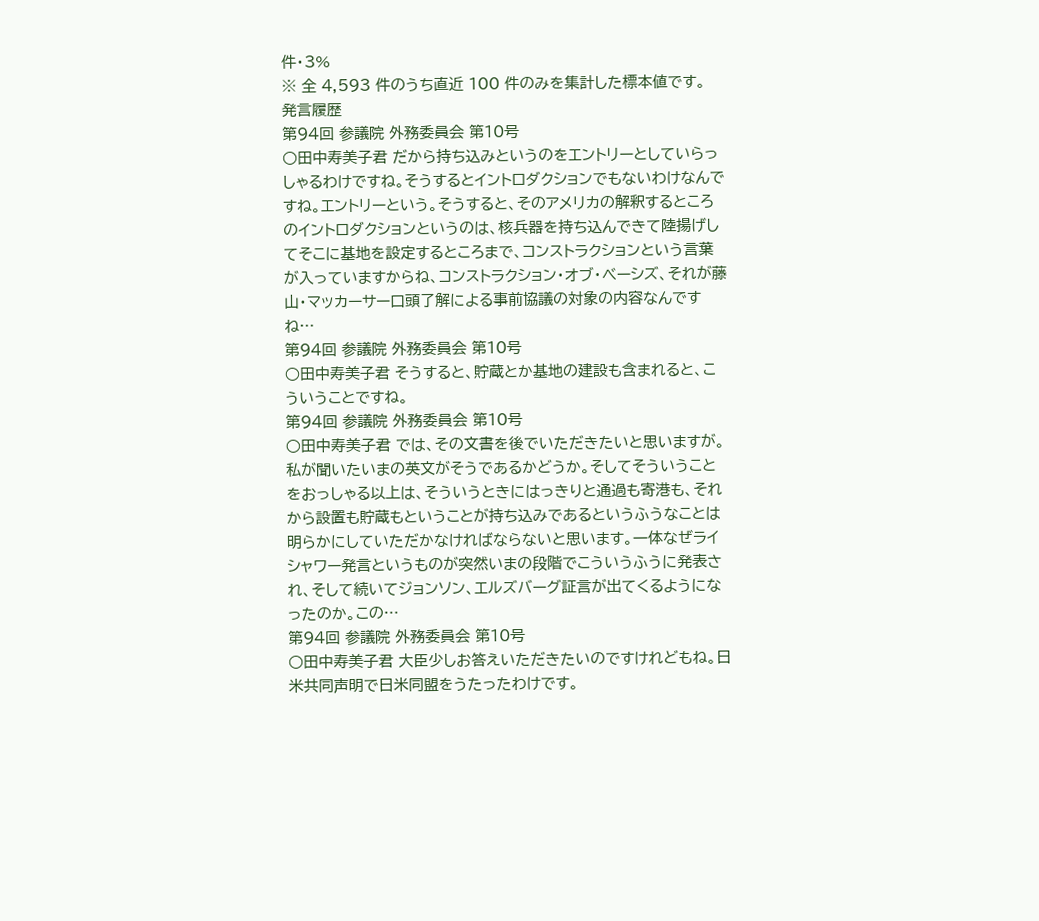件・3%
※ 全 4,593 件のうち直近 100 件のみを集計した標本値です。
発言履歴
第94回 参議院 外務委員会 第10号
○田中寿美子君 だから持ち込みというのをエントリーとしていらっしゃるわけですね。そうするとイントロダクションでもないわけなんですね。エントリーという。そうすると、そのアメリカの解釈するところのイントロダクションというのは、核兵器を持ち込んできて陸揚げしてそこに基地を設定するところまで、コンストラクションという言葉が入っていますからね、コンストラクション・オブ・べーシズ、それが藤山・マッカーサー口頭了解による事前協議の対象の内容なんですね…
第94回 参議院 外務委員会 第10号
○田中寿美子君 そうすると、貯蔵とか基地の建設も含まれると、こういうことですね。
第94回 参議院 外務委員会 第10号
○田中寿美子君 では、その文書を後でいただきたいと思いますが。私が聞いたいまの英文がそうであるかどうか。そしてそういうことをおっしゃる以上は、そういうときにはっきりと通過も寄港も、それから設置も貯蔵もということが持ち込みであるというふうなことは明らかにしていただかなければならないと思います。一体なぜライシャワー発言というものが突然いまの段階でこういうふうに発表され、そして続いてジョンソン、エルズバーグ証言が出てくるようになったのか。この…
第94回 参議院 外務委員会 第10号
○田中寿美子君 大臣少しお答えいただきたいのですけれどもね。日米共同声明で日米同盟をうたったわけです。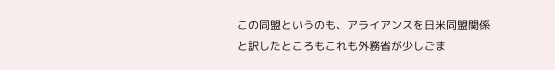この同盟というのも、アライアンスを日米同盟関係と訳したところもこれも外務省が少しごま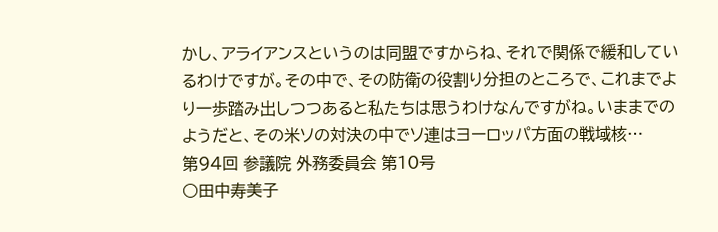かし、アライアンスというのは同盟ですからね、それで関係で緩和しているわけですが。その中で、その防衛の役割り分担のところで、これまでより一歩踏み出しつつあると私たちは思うわけなんですがね。いままでのようだと、その米ソの対決の中でソ連はヨーロッパ方面の戦域核…
第94回 参議院 外務委員会 第10号
○田中寿美子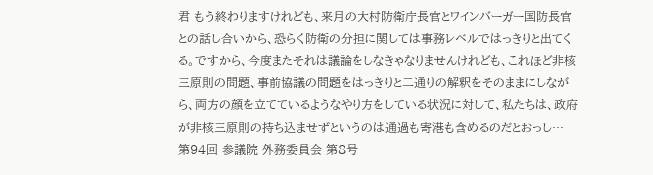君 もう終わりますけれども、来月の大村防衛庁長官とワインバーガー国防長官との話し合いから、恐らく防衛の分担に関しては事務レベルではっきりと出てくる。ですから、今度またそれは議論をしなきゃなりませんけれども、これほど非核三原則の問題、事前協議の問題をはっきりと二通りの解釈をそのままにしながら、両方の顔を立てているようなやり方をしている状況に対して、私たちは、政府が非核三原則の持ち込ませずというのは通過も寄港も含めるのだとおっし…
第94回 参議院 外務委員会 第8号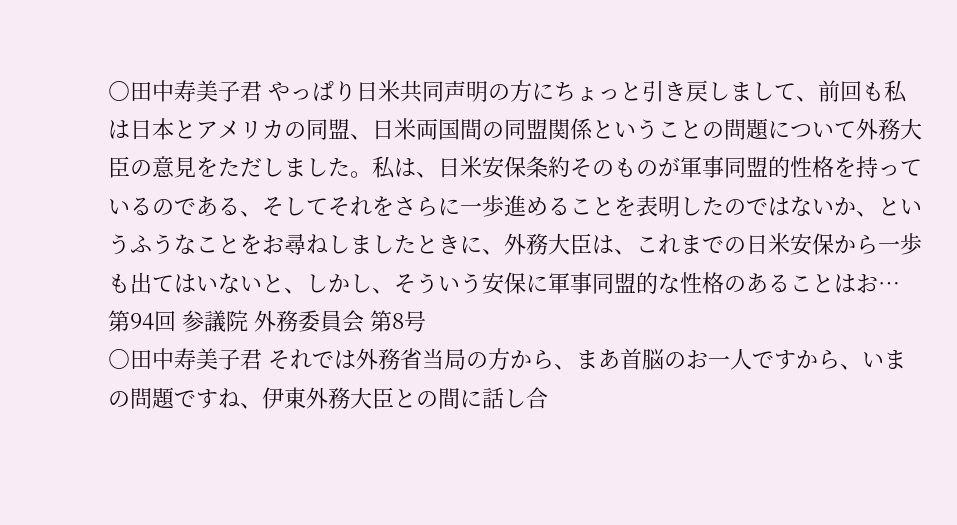○田中寿美子君 やっぱり日米共同声明の方にちょっと引き戻しまして、前回も私は日本とアメリカの同盟、日米両国間の同盟関係ということの問題について外務大臣の意見をただしました。私は、日米安保条約そのものが軍事同盟的性格を持っているのである、そしてそれをさらに一歩進めることを表明したのではないか、というふうなことをお尋ねしましたときに、外務大臣は、これまでの日米安保から一歩も出てはいないと、しかし、そういう安保に軍事同盟的な性格のあることはお…
第94回 参議院 外務委員会 第8号
○田中寿美子君 それでは外務省当局の方から、まあ首脳のお一人ですから、いまの問題ですね、伊東外務大臣との間に話し合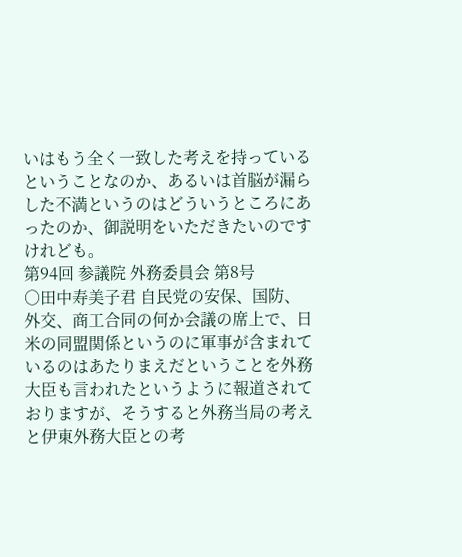いはもう全く一致した考えを持っているということなのか、あるいは首脳が漏らした不満というのはどういうところにあったのか、御説明をいただきたいのですけれども。
第94回 参議院 外務委員会 第8号
○田中寿美子君 自民党の安保、国防、外交、商工合同の何か会議の席上で、日米の同盟関係というのに軍事が含まれているのはあたりまえだということを外務大臣も言われたというように報道されておりますが、そうすると外務当局の考えと伊東外務大臣との考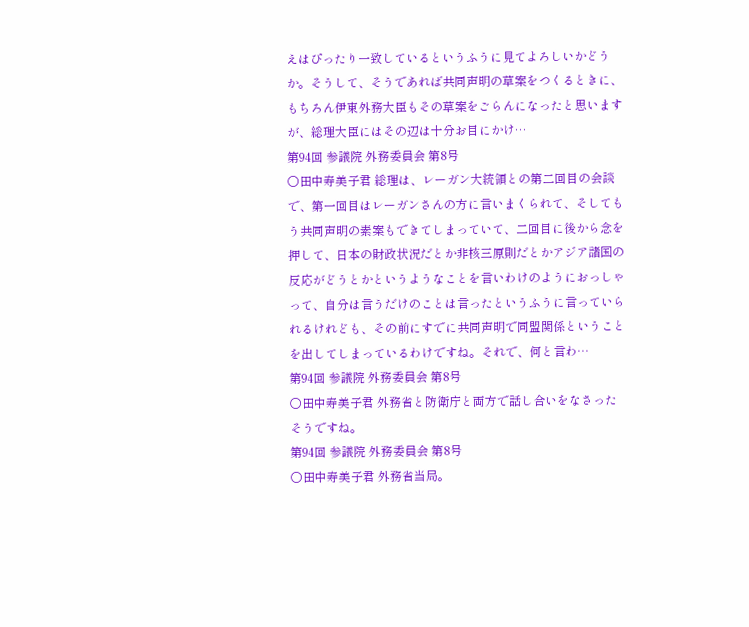えはぴったり一致しているというふうに見てよろしいかどうか。そうして、そうであれば共同声明の草案をつくるときに、もちろん伊東外務大臣もその草案をごらんになったと思いますが、総理大臣にはその辺は十分お目にかけ…
第94回 参議院 外務委員会 第8号
○田中寿美子君 総理は、レーガン大統領との第二回目の会談で、第一回目はレーガンさんの方に言いまくられて、そしてもう共同声明の素案もできてしまっていて、二回目に後から念を押して、日本の財政状況だとか非核三原則だとかアジア諸国の反応がどうとかというようなことを言いわけのようにおっしゃって、自分は言うだけのことは言ったというふうに言っていられるけれども、その前にすでに共同声明で同盟関係ということを出してしまっているわけですね。それで、何と言わ…
第94回 参議院 外務委員会 第8号
○田中寿美子君 外務省と防衛庁と両方で話し合いをなさったそうですね。
第94回 参議院 外務委員会 第8号
○田中寿美子君 外務省当局。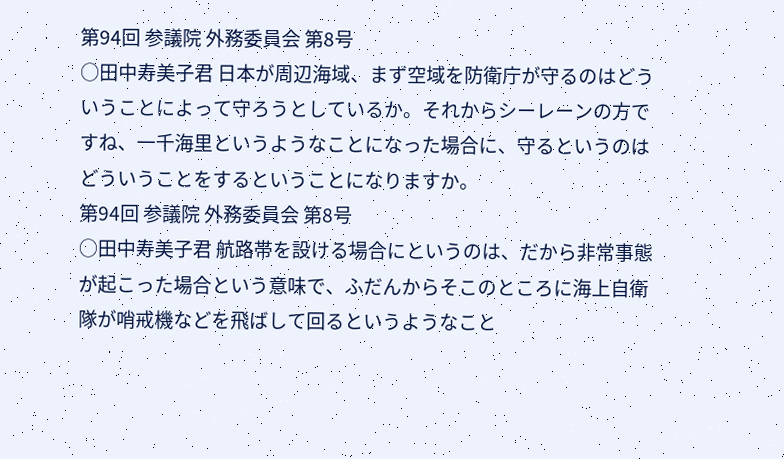第94回 参議院 外務委員会 第8号
○田中寿美子君 日本が周辺海域、まず空域を防衛庁が守るのはどういうことによって守ろうとしているか。それからシーレーンの方ですね、一千海里というようなことになった場合に、守るというのはどういうことをするということになりますか。
第94回 参議院 外務委員会 第8号
○田中寿美子君 航路帯を設ける場合にというのは、だから非常事態が起こった場合という意味で、ふだんからそこのところに海上自衛隊が哨戒機などを飛ばして回るというようなこと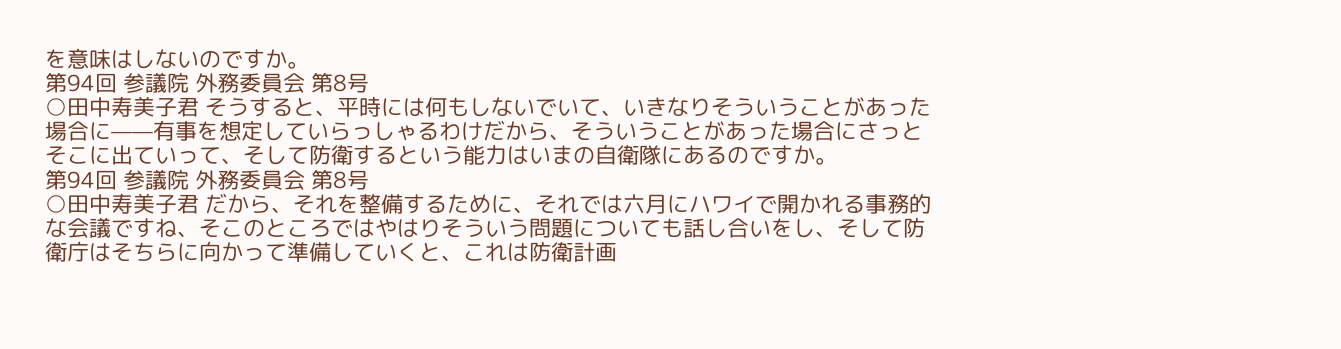を意味はしないのですか。
第94回 参議院 外務委員会 第8号
○田中寿美子君 そうすると、平時には何もしないでいて、いきなりそういうことがあった場合に——有事を想定していらっしゃるわけだから、そういうことがあった場合にさっとそこに出ていって、そして防衛するという能力はいまの自衛隊にあるのですか。
第94回 参議院 外務委員会 第8号
○田中寿美子君 だから、それを整備するために、それでは六月にハワイで開かれる事務的な会議ですね、そこのところではやはりそういう問題についても話し合いをし、そして防衛庁はそちらに向かって準備していくと、これは防衛計画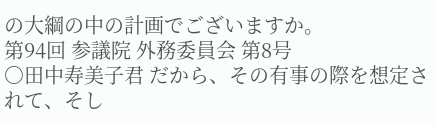の大綱の中の計画でございますか。
第94回 参議院 外務委員会 第8号
○田中寿美子君 だから、その有事の際を想定されて、そし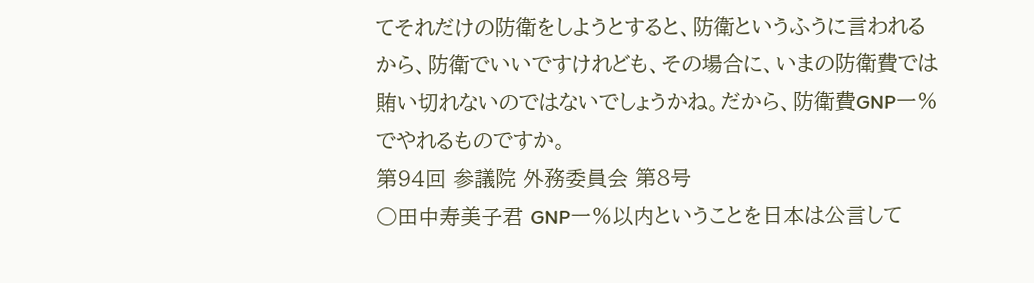てそれだけの防衛をしようとすると、防衛というふうに言われるから、防衛でいいですけれども、その場合に、いまの防衛費では賄い切れないのではないでしょうかね。だから、防衛費GNP一%でやれるものですか。
第94回 参議院 外務委員会 第8号
○田中寿美子君 GNP一%以内ということを日本は公言して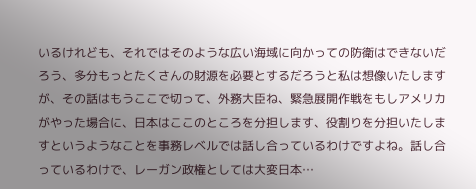いるけれども、それではそのような広い海域に向かっての防衛はできないだろう、多分もっとたくさんの財源を必要とするだろうと私は想像いたしますが、その話はもうここで切って、外務大臣ね、緊急展開作戦をもしアメリカがやった場合に、日本はここのところを分担します、役割りを分担いたしますというようなことを事務レベルでは話し合っているわけですよね。話し合っているわけで、レーガン政権としては大変日本…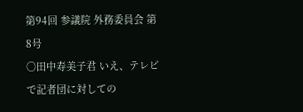第94回 参議院 外務委員会 第8号
○田中寿美子君 いえ、テレビで記者団に対しての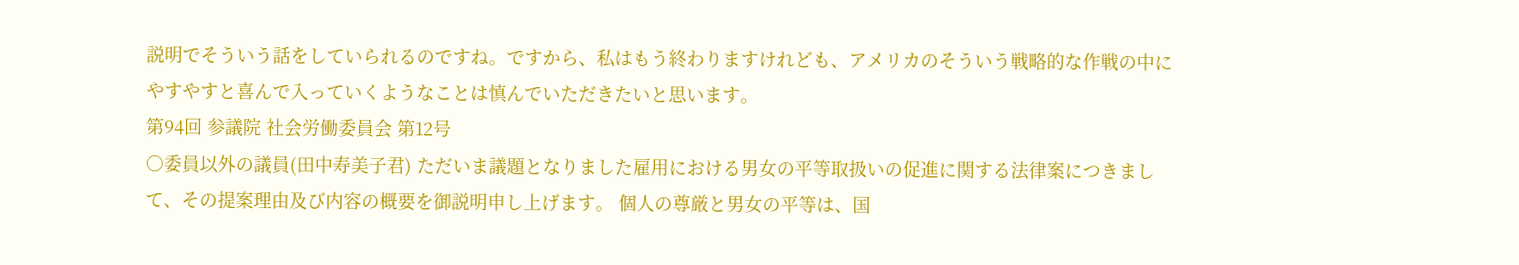説明でそういう話をしていられるのですね。ですから、私はもう終わりますけれども、アメリカのそういう戦略的な作戦の中にやすやすと喜んで入っていくようなことは慎んでいただきたいと思います。
第94回 参議院 社会労働委員会 第12号
○委員以外の議員(田中寿美子君) ただいま議題となりました雇用における男女の平等取扱いの促進に関する法律案につきまして、その提案理由及び内容の概要を御説明申し上げます。 個人の尊厳と男女の平等は、国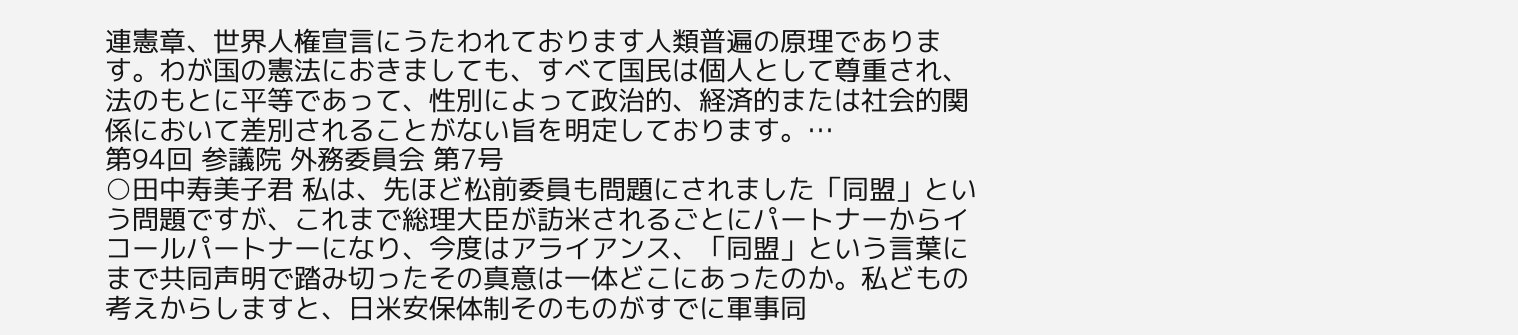連憲章、世界人権宣言にうたわれております人類普遍の原理であります。わが国の憲法におきましても、すべて国民は個人として尊重され、法のもとに平等であって、性別によって政治的、経済的または社会的関係において差別されることがない旨を明定しております。…
第94回 参議院 外務委員会 第7号
○田中寿美子君 私は、先ほど松前委員も問題にされました「同盟」という問題ですが、これまで総理大臣が訪米されるごとにパートナーからイコールパートナーになり、今度はアライアンス、「同盟」という言葉にまで共同声明で踏み切ったその真意は一体どこにあったのか。私どもの考えからしますと、日米安保体制そのものがすでに軍事同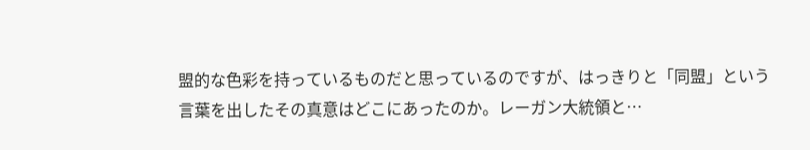盟的な色彩を持っているものだと思っているのですが、はっきりと「同盟」という言葉を出したその真意はどこにあったのか。レーガン大統領と…